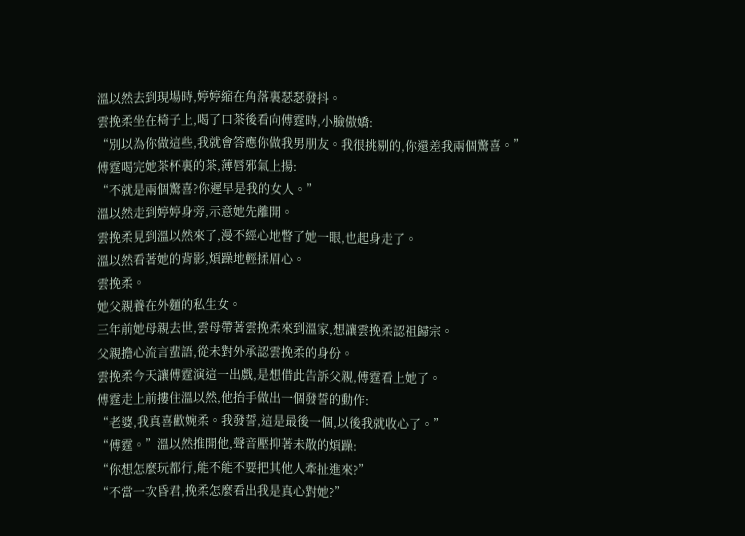溫以然去到現場時,婷婷縮在角落裏瑟瑟發抖。
雲挽柔坐在椅子上,喝了口茶後看向傅霆時,小臉傲嬌:
“別以為你做這些,我就會答應你做我男朋友。我很挑剔的,你還差我兩個驚喜。”
傅霆喝完她茶杯裏的茶,薄唇邪氣上揚:
“不就是兩個驚喜?你遲早是我的女人。”
溫以然走到婷婷身旁,示意她先離開。
雲挽柔見到溫以然來了,漫不經心地瞥了她一眼,也起身走了。
溫以然看著她的背影,煩躁地輕揉眉心。
雲挽柔。
她父親養在外麵的私生女。
三年前她母親去世,雲母帶著雲挽柔來到溫家,想讓雲挽柔認祖歸宗。
父親擔心流言蜚語,從未對外承認雲挽柔的身份。
雲挽柔今天讓傅霆演這一出戲,是想借此告訴父親,傅霆看上她了。
傅霆走上前摟住溫以然,他抬手做出一個發誓的動作:
“老婆,我真喜歡婉柔。我發誓,這是最後一個,以後我就收心了。”
“傅霆。”溫以然推開他,聲音壓抑著未散的煩躁:
“你想怎麼玩都行,能不能不要把其他人牽扯進來?”
“不當一次昏君,挽柔怎麼看出我是真心對她?”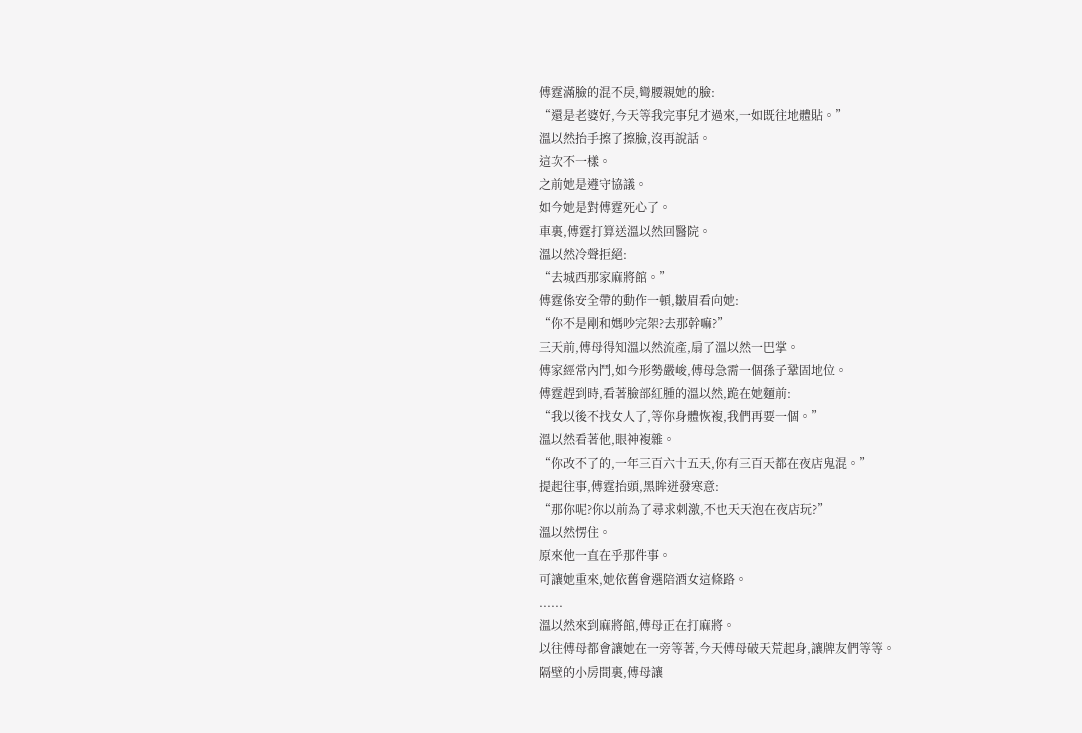傅霆滿臉的混不戾,彎腰親她的臉:
“還是老婆好,今天等我完事兒才過來,一如既往地體貼。”
溫以然抬手擦了擦臉,沒再說話。
這次不一樣。
之前她是遵守協議。
如今她是對傅霆死心了。
車裏,傅霆打算送溫以然回醫院。
溫以然冷聲拒絕:
“去城西那家麻將館。”
傅霆係安全帶的動作一頓,皺眉看向她:
“你不是剛和媽吵完架?去那幹嘛?”
三天前,傅母得知溫以然流產,扇了溫以然一巴掌。
傅家經常內鬥,如今形勢嚴峻,傅母急需一個孫子鞏固地位。
傅霆趕到時,看著臉部紅腫的溫以然,跪在她麵前:
“我以後不找女人了,等你身體恢複,我們再要一個。”
溫以然看著他,眼神複雜。
“你改不了的,一年三百六十五天,你有三百天都在夜店鬼混。”
提起往事,傅霆抬頭,黑眸迸發寒意:
“那你呢?你以前為了尋求刺激,不也天天泡在夜店玩?”
溫以然愣住。
原來他一直在乎那件事。
可讓她重來,她依舊會選陪酒女這條路。
......
溫以然來到麻將館,傅母正在打麻將。
以往傅母都會讓她在一旁等著,今天傅母破天荒起身,讓牌友們等等。
隔壁的小房間裏,傅母讓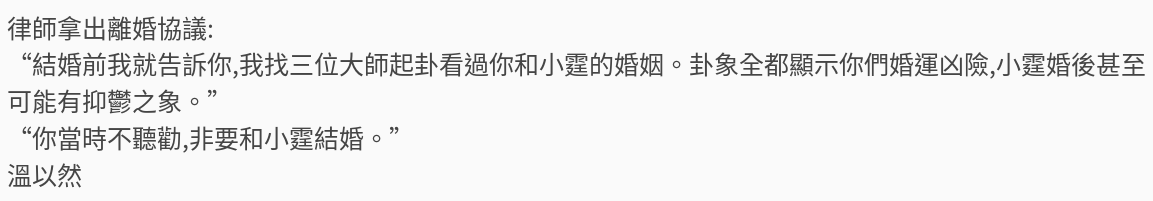律師拿出離婚協議:
“結婚前我就告訴你,我找三位大師起卦看過你和小霆的婚姻。卦象全都顯示你們婚運凶險,小霆婚後甚至可能有抑鬱之象。”
“你當時不聽勸,非要和小霆結婚。”
溫以然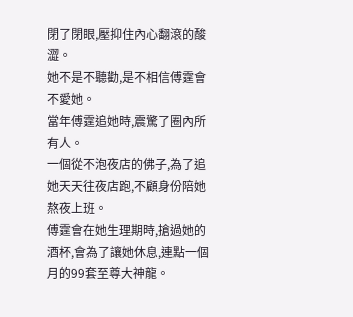閉了閉眼,壓抑住內心翻滾的酸澀。
她不是不聽勸,是不相信傅霆會不愛她。
當年傅霆追她時,震驚了圈內所有人。
一個從不泡夜店的佛子,為了追她天天往夜店跑,不顧身份陪她熬夜上班。
傅霆會在她生理期時,搶過她的酒杯,會為了讓她休息,連點一個月的99套至尊大神龍。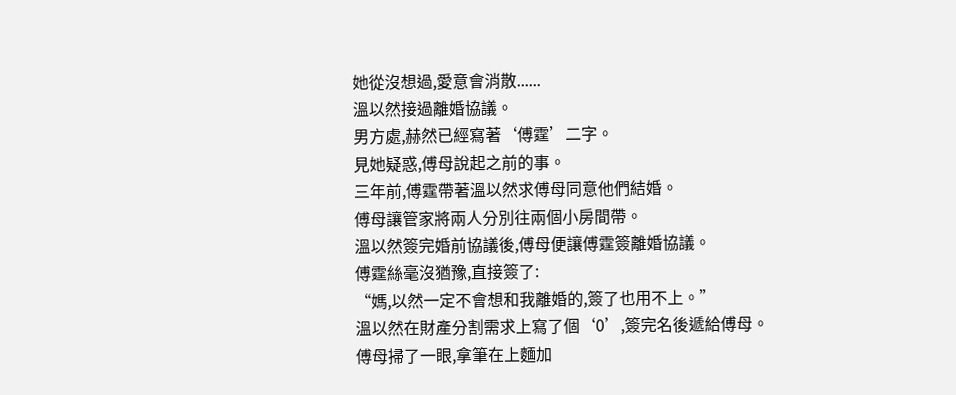她從沒想過,愛意會消散......
溫以然接過離婚協議。
男方處,赫然已經寫著‘傅霆’二字。
見她疑惑,傅母說起之前的事。
三年前,傅霆帶著溫以然求傅母同意他們結婚。
傅母讓管家將兩人分別往兩個小房間帶。
溫以然簽完婚前協議後,傅母便讓傅霆簽離婚協議。
傅霆絲毫沒猶豫,直接簽了:
“媽,以然一定不會想和我離婚的,簽了也用不上。”
溫以然在財產分割需求上寫了個‘0’,簽完名後遞給傅母。
傅母掃了一眼,拿筆在上麵加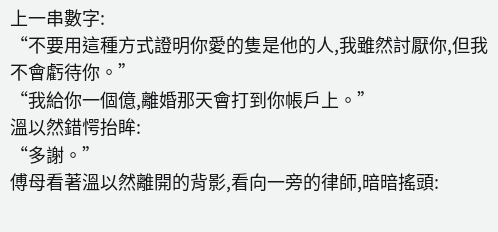上一串數字:
“不要用這種方式證明你愛的隻是他的人,我雖然討厭你,但我不會虧待你。”
“我給你一個億,離婚那天會打到你帳戶上。”
溫以然錯愕抬眸:
“多謝。”
傅母看著溫以然離開的背影,看向一旁的律師,暗暗搖頭: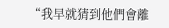“我早就猜到他們會離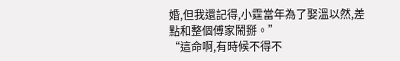婚,但我還記得,小霆當年為了娶溫以然,差點和整個傅家鬧掰。”
“這命啊,有時候不得不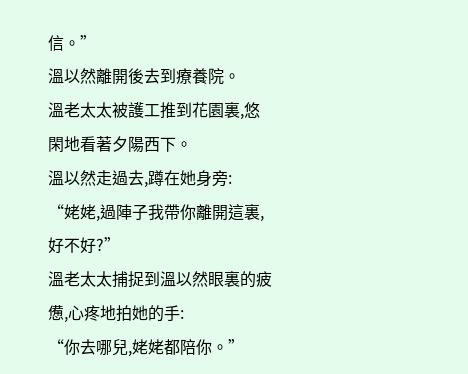信。”
溫以然離開後去到療養院。
溫老太太被護工推到花園裏,悠閑地看著夕陽西下。
溫以然走過去,蹲在她身旁:
“姥姥,過陣子我帶你離開這裏,好不好?”
溫老太太捕捉到溫以然眼裏的疲憊,心疼地拍她的手:
“你去哪兒,姥姥都陪你。”